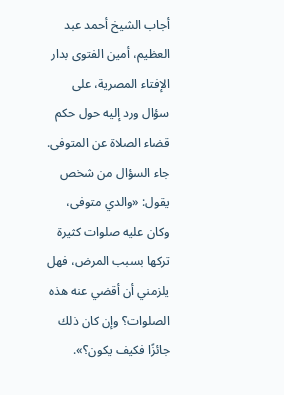أجاب الشيخ أحمد عبد العظيم، أمين الفتوى بدار الإفتاء المصرية، على سؤال ورد إليه حول حكم قضاء الصلاة عن المتوفى. جاء السؤال من شخص يقول: «والدي متوفى، وكان عليه صلوات كثيرة تركها بسبب المرض، فهل يلزمني أن أقضي عنه هذه الصلوات؟ وإن كان ذلك جائزًا فكيف يكون؟».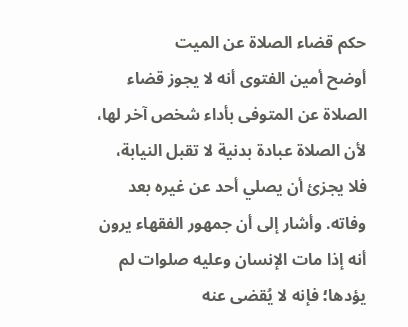حكم قضاء الصلاة عن الميت
أوضح أمين الفتوى أنه لا يجوز قضاء الصلاة عن المتوفى بأداء شخص آخر لها، لأن الصلاة عبادة بدنية لا تقبل النيابة، فلا يجزئ أن يصلي أحد عن غيره بعد وفاته. وأشار إلى أن جمهور الفقهاء يرون أنه إذا مات الإنسان وعليه صلوات لم يؤدها؛ فإنه لا يُقضى عنه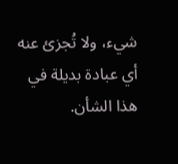شيء، ولا تُجزئ عنه أي عبادة بديلة في هذا الشأن.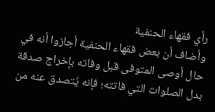رأي فقهاء الحنفية
وأضاف أن بعض فقهاء الحنفية أجازوا أنه في حال أوصى المتوفى قبل وفاته بإخراج صدقة بدل الصلوات التي فاتته؛ فإنه يُتصدق عنه من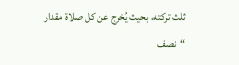ثلث تركته، بحيث يُخرج عن كل صلاة مقدار “نصف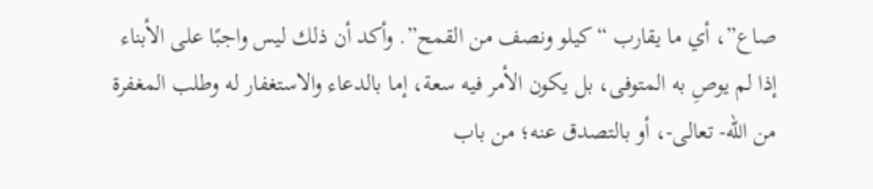صاع”، أي ما يقارب “كيلو ونصف من القمح”. وأكد أن ذلك ليس واجبًا على الأبناء إذا لم يوصِ به المتوفى، بل يكون الأمر فيه سعة، إما بالدعاء والاستغفار له وطلب المغفرة من الله- تعالى-، أو بالتصدق عنه؛ من باب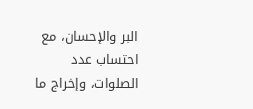البر والإحسان، مع احتساب عدد الصلوات، وإخراج ما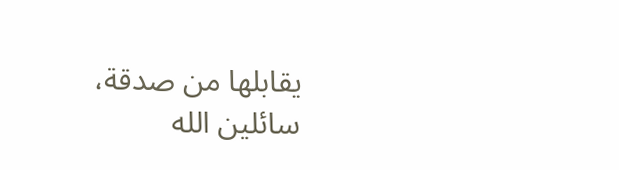يقابلها من صدقة، سائلين الله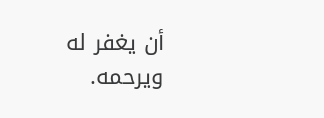أن يغفر له ويرحمه.